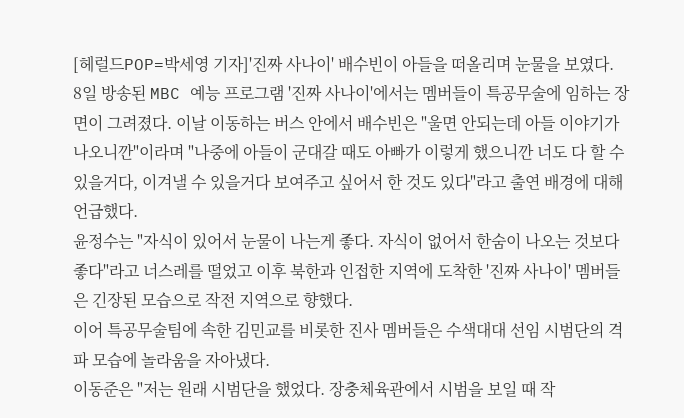[헤럴드POP=박세영 기자]'진짜 사나이' 배수빈이 아들을 떠올리며 눈물을 보였다.
8일 방송된 MBC 예능 프로그램 '진짜 사나이'에서는 멤버들이 특공무술에 임하는 장면이 그려졌다. 이날 이동하는 버스 안에서 배수빈은 "울면 안되는데 아들 이야기가 나오니깐"이라며 "나중에 아들이 군대갈 때도 아빠가 이렇게 했으니깐 너도 다 할 수 있을거다, 이겨낼 수 있을거다 보여주고 싶어서 한 것도 있다"라고 출연 배경에 대해 언급했다.
윤정수는 "자식이 있어서 눈물이 나는게 좋다. 자식이 없어서 한숨이 나오는 것보다 좋다"라고 너스레를 떨었고 이후 북한과 인접한 지역에 도착한 '진짜 사나이' 멤버들은 긴장된 모습으로 작전 지역으로 향했다.
이어 특공무술팀에 속한 김민교를 비롯한 진사 멤버들은 수색대대 선임 시범단의 격파 모습에 놀라움을 자아냈다.
이동준은 "저는 원래 시범단을 했었다. 장충체육관에서 시범을 보일 때 작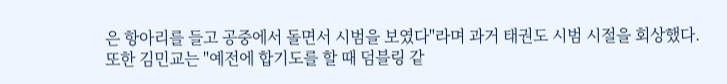은 항아리를 들고 공중에서 돌면서 시범을 보였다"라며 과거 태권도 시범 시절을 회상했다.
또한 김민교는 "예전에 합기도를 할 때 덤블링 같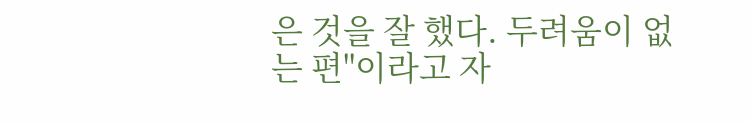은 것을 잘 했다. 두려움이 없는 편"이라고 자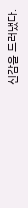신감을 드러냈다.